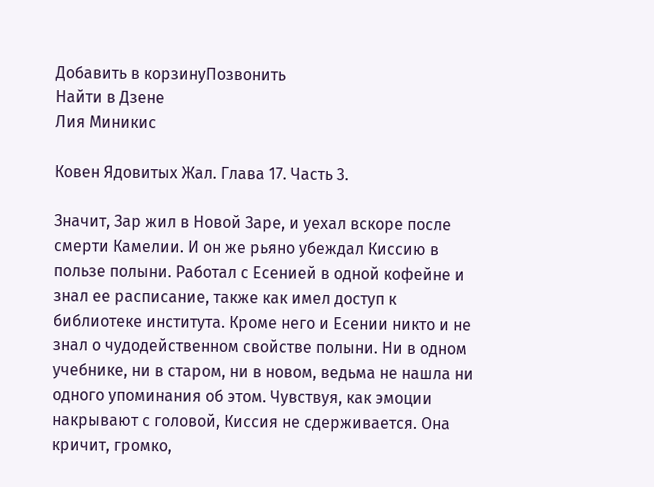Добавить в корзинуПозвонить
Найти в Дзене
Лия Миникис

Ковен Ядовитых Жал. Глава 17. Часть 3.

Значит, Зар жил в Новой Заре, и уехал вскоре после смерти Камелии. И он же рьяно убеждал Киссию в пользе полыни. Работал с Есенией в одной кофейне и знал ее расписание, также как имел доступ к библиотеке института. Кроме него и Есении никто и не знал о чудодейственном свойстве полыни. Ни в одном учебнике, ни в старом, ни в новом, ведьма не нашла ни одного упоминания об этом. Чувствуя, как эмоции накрывают с головой, Киссия не сдерживается. Она кричит, громко,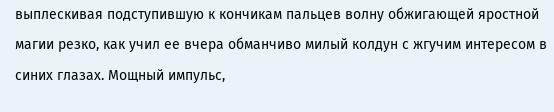выплескивая подступившую к кончикам пальцев волну обжигающей яростной магии резко, как учил ее вчера обманчиво милый колдун с жгучим интересом в синих глазах. Мощный импульс,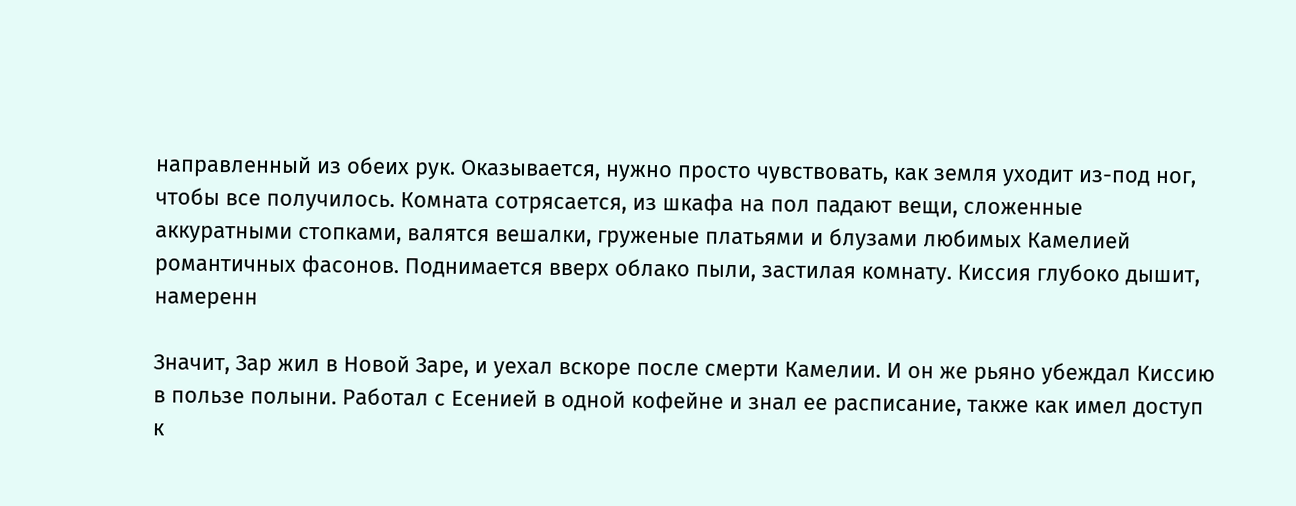направленный из обеих рук. Оказывается, нужно просто чувствовать, как земля уходит из-под ног, чтобы все получилось. Комната сотрясается, из шкафа на пол падают вещи, сложенные аккуратными стопками, валятся вешалки, груженые платьями и блузами любимых Камелией романтичных фасонов. Поднимается вверх облако пыли, застилая комнату. Киссия глубоко дышит, намеренн

Значит, Зар жил в Новой Заре, и уехал вскоре после смерти Камелии. И он же рьяно убеждал Киссию в пользе полыни. Работал с Есенией в одной кофейне и знал ее расписание, также как имел доступ к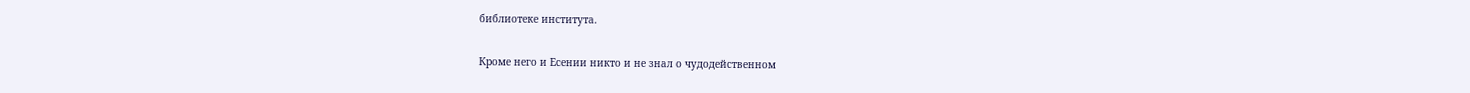библиотеке института.

Кроме него и Есении никто и не знал о чудодейственном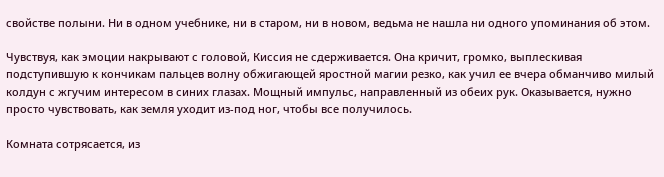свойстве полыни. Ни в одном учебнике, ни в старом, ни в новом, ведьма не нашла ни одного упоминания об этом.

Чувствуя, как эмоции накрывают с головой, Киссия не сдерживается. Она кричит, громко, выплескивая подступившую к кончикам пальцев волну обжигающей яростной магии резко, как учил ее вчера обманчиво милый колдун с жгучим интересом в синих глазах. Мощный импульс, направленный из обеих рук. Оказывается, нужно просто чувствовать, как земля уходит из-под ног, чтобы все получилось.

Комната сотрясается, из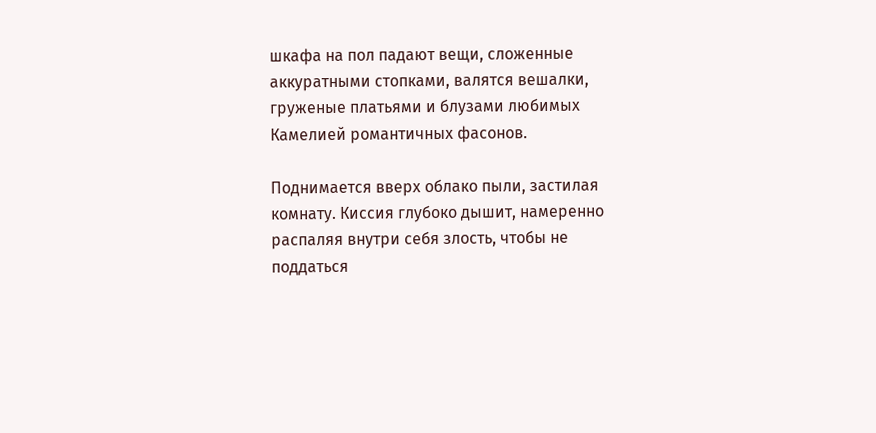шкафа на пол падают вещи, сложенные аккуратными стопками, валятся вешалки, груженые платьями и блузами любимых Камелией романтичных фасонов.

Поднимается вверх облако пыли, застилая комнату. Киссия глубоко дышит, намеренно распаляя внутри себя злость, чтобы не поддаться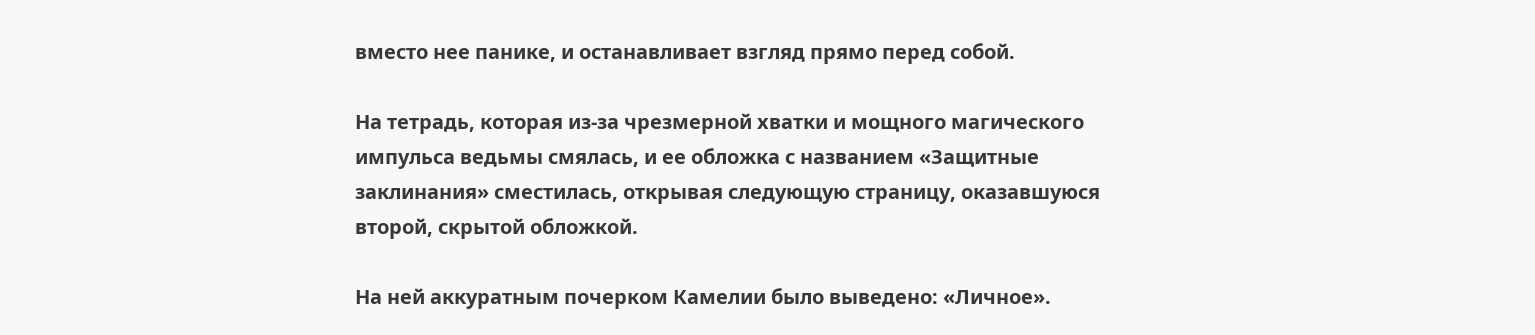вместо нее панике, и останавливает взгляд прямо перед собой.

На тетрадь, которая из-за чрезмерной хватки и мощного магического импульса ведьмы смялась, и ее обложка с названием «Защитные заклинания» сместилась, открывая следующую страницу, оказавшуюся второй, скрытой обложкой.

На ней аккуратным почерком Камелии было выведено: «Личное».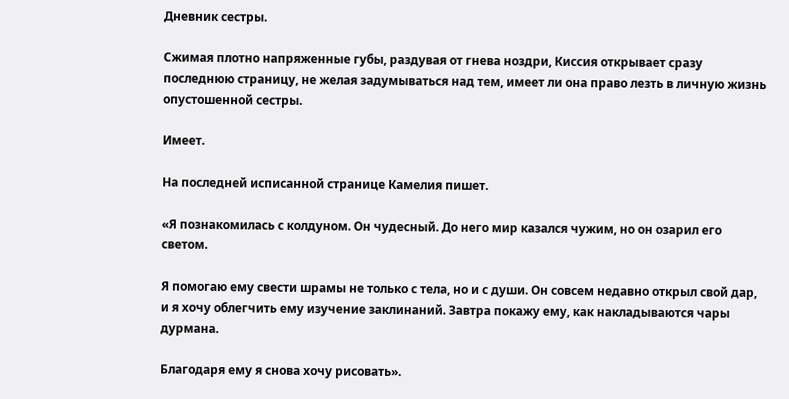Дневник сестры.

Сжимая плотно напряженные губы, раздувая от гнева ноздри, Киссия открывает сразу последнюю страницу, не желая задумываться над тем, имеет ли она право лезть в личную жизнь опустошенной сестры.

Имеет.

На последней исписанной странице Камелия пишет.

«Я познакомилась с колдуном. Он чудесный. До него мир казался чужим, но он озарил его светом.

Я помогаю ему свести шрамы не только с тела, но и с души. Он совсем недавно открыл свой дар, и я хочу облегчить ему изучение заклинаний. Завтра покажу ему, как накладываются чары дурмана.

Благодаря ему я снова хочу рисовать».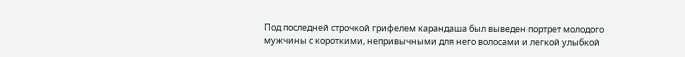Под последней строчкой грифелем карандаша был выведен портрет молодого мужчины с короткими, непривычными для него волосами и легкой улыбкой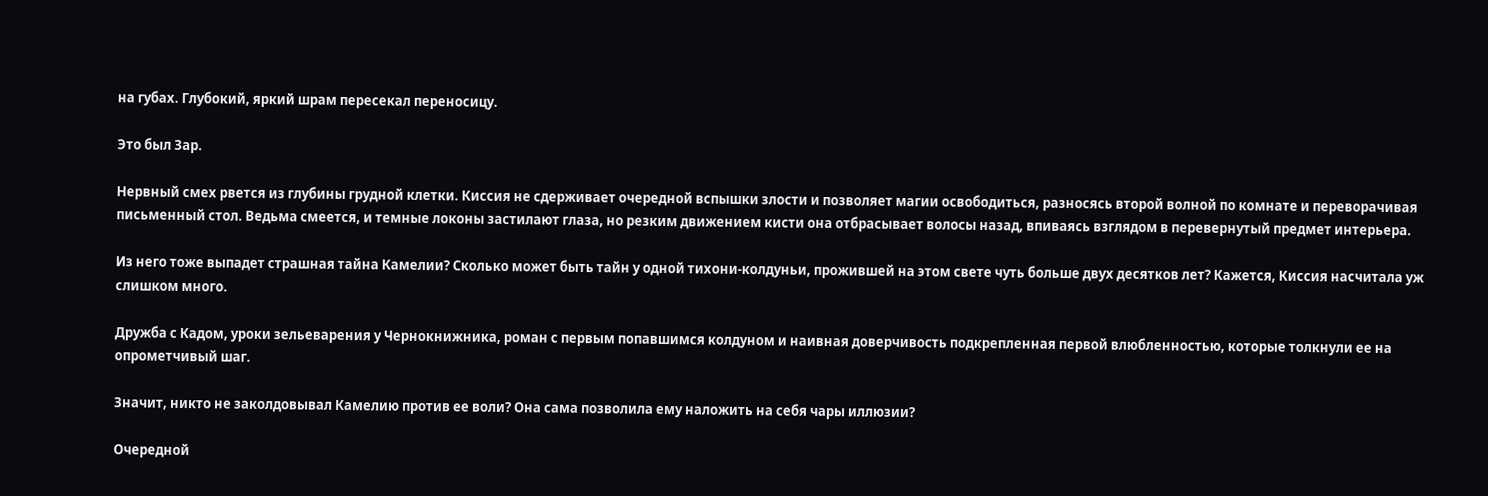на губах. Глубокий, яркий шрам пересекал переносицу.

Это был Зар.

Нервный смех рвется из глубины грудной клетки. Киссия не сдерживает очередной вспышки злости и позволяет магии освободиться, разносясь второй волной по комнате и переворачивая письменный стол. Ведьма смеется, и темные локоны застилают глаза, но резким движением кисти она отбрасывает волосы назад, впиваясь взглядом в перевернутый предмет интерьера.

Из него тоже выпадет страшная тайна Камелии? Сколько может быть тайн у одной тихони-колдуньи, прожившей на этом свете чуть больше двух десятков лет? Кажется, Киссия насчитала уж слишком много.

Дружба с Кадом, уроки зельеварения у Чернокнижника, роман с первым попавшимся колдуном и наивная доверчивость подкрепленная первой влюбленностью, которые толкнули ее на опрометчивый шаг.

Значит, никто не заколдовывал Камелию против ее воли? Она сама позволила ему наложить на себя чары иллюзии?

Очередной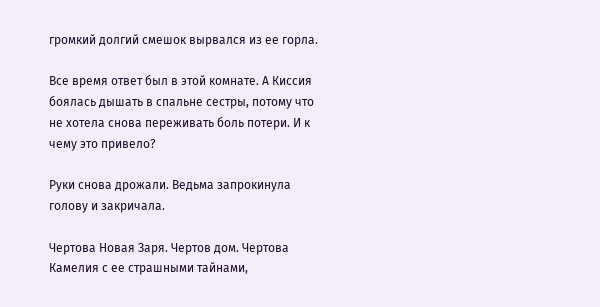громкий долгий смешок вырвался из ее горла.

Все время ответ был в этой комнате. А Киссия боялась дышать в спальне сестры, потому что не хотела снова переживать боль потери. И к чему это привело?

Руки снова дрожали. Ведьма запрокинула голову и закричала.

Чертова Новая Заря. Чертов дом. Чертова Камелия с ее страшными тайнами,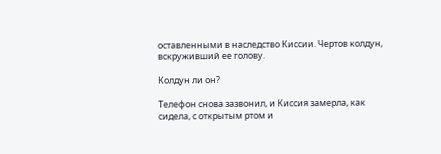оставленными в наследство Киссии. Чертов колдун, вскруживший ее голову.

Колдун ли он?

Телефон снова зазвонил, и Киссия замерла, как сидела, с открытым ртом и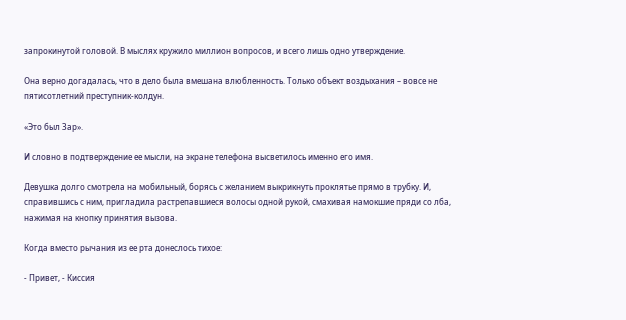запрокинутой головой. В мыслях кружило миллион вопросов, и всего лишь одно утверждение.

Она верно догадалась, что в дело была вмешана влюбленность. Только объект воздыхания – вовсе не пятисотлетний преступник-колдун.

«Это был Зар».

И словно в подтверждение ее мысли, на экране телефона высветилось именно его имя.

Девушка долго смотрела на мобильный, борясь с желанием выкрикнуть проклятье прямо в трубку. И, справившись с ним, пригладила растрепавшиеся волосы одной рукой, смахивая намокшие пряди со лба, нажимая на кнопку принятия вызова.

Когда вместо рычания из ее рта донеслось тихое:

- Привет, - Киссия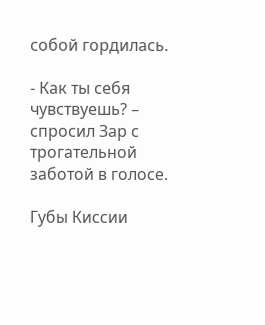собой гордилась.

- Как ты себя чувствуешь? – спросил Зар с трогательной заботой в голосе.

Губы Киссии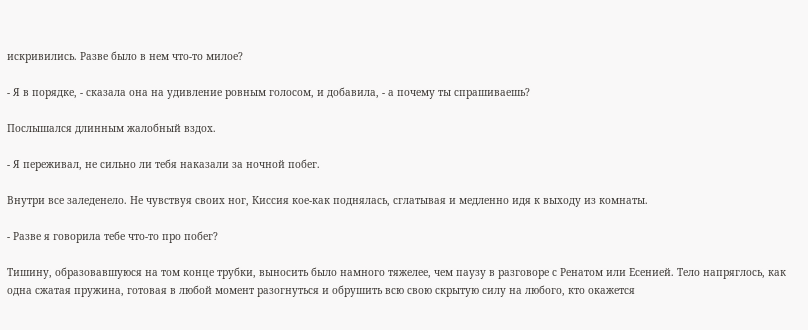искривились. Разве было в нем что-то милое?

- Я в порядке, - сказала она на удивление ровным голосом, и добавила, - а почему ты спрашиваешь?

Послышался длинным жалобный вздох.

- Я переживал, не сильно ли тебя наказали за ночной побег.

Внутри все заледенело. Не чувствуя своих ног, Киссия кое-как поднялась, сглатывая и медленно идя к выходу из комнаты.

- Разве я говорила тебе что-то про побег?

Тишину, образовавшуюся на том конце трубки, выносить было намного тяжелее, чем паузу в разговоре с Ренатом или Есенией. Тело напряглось, как одна сжатая пружина, готовая в любой момент разогнуться и обрушить всю свою скрытую силу на любого, кто окажется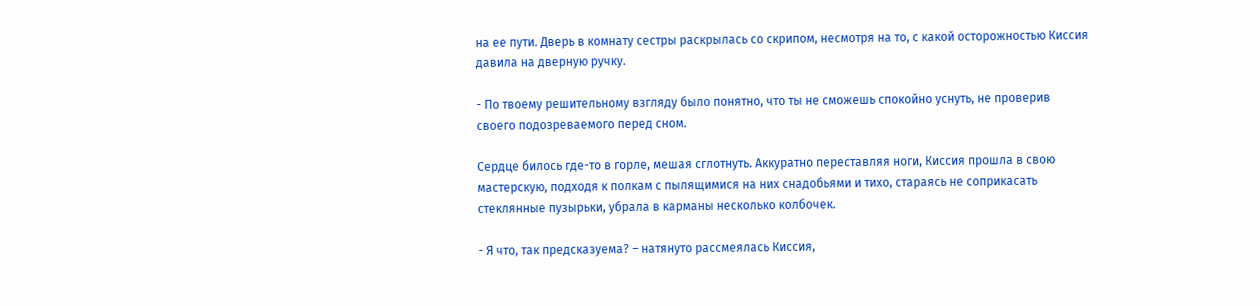на ее пути. Дверь в комнату сестры раскрылась со скрипом, несмотря на то, с какой осторожностью Киссия давила на дверную ручку.

- По твоему решительному взгляду было понятно, что ты не сможешь спокойно уснуть, не проверив своего подозреваемого перед сном.

Сердце билось где-то в горле, мешая сглотнуть. Аккуратно переставляя ноги, Киссия прошла в свою мастерскую, подходя к полкам с пылящимися на них снадобьями и тихо, стараясь не соприкасать стеклянные пузырьки, убрала в карманы несколько колбочек.

- Я что, так предсказуема? – натянуто рассмеялась Киссия,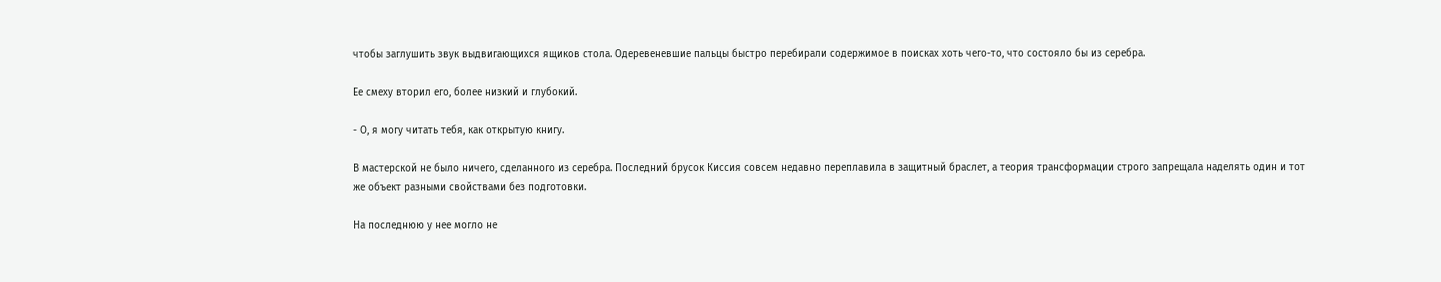чтобы заглушить звук выдвигающихся ящиков стола. Одеревеневшие пальцы быстро перебирали содержимое в поисках хоть чего-то, что состояло бы из серебра.

Ее смеху вторил его, более низкий и глубокий.

- О, я могу читать тебя, как открытую книгу.

В мастерской не было ничего, сделанного из серебра. Последний брусок Киссия совсем недавно переплавила в защитный браслет, а теория трансформации строго запрещала наделять один и тот же объект разными свойствами без подготовки.

На последнюю у нее могло не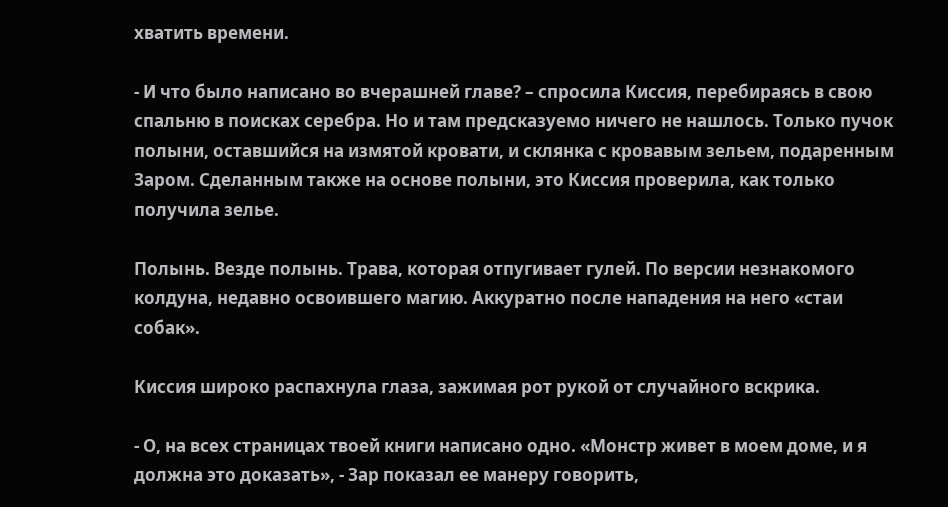хватить времени.

- И что было написано во вчерашней главе? – спросила Киссия, перебираясь в свою спальню в поисках серебра. Но и там предсказуемо ничего не нашлось. Только пучок полыни, оставшийся на измятой кровати, и склянка с кровавым зельем, подаренным Заром. Сделанным также на основе полыни, это Киссия проверила, как только получила зелье.

Полынь. Везде полынь. Трава, которая отпугивает гулей. По версии незнакомого колдуна, недавно освоившего магию. Аккуратно после нападения на него «стаи собак».

Киссия широко распахнула глаза, зажимая рот рукой от случайного вскрика.

- О, на всех страницах твоей книги написано одно. «Монстр живет в моем доме, и я должна это доказать», - Зар показал ее манеру говорить,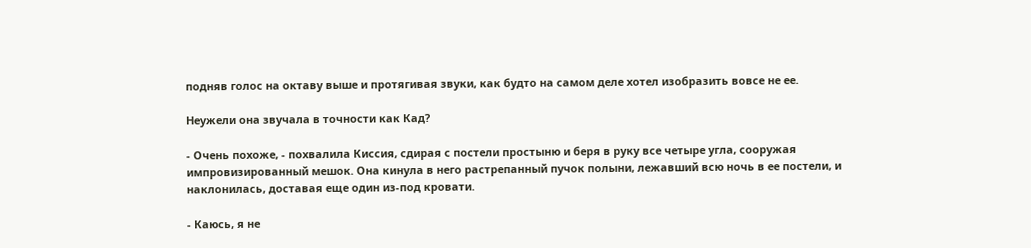подняв голос на октаву выше и протягивая звуки, как будто на самом деле хотел изобразить вовсе не ее.

Неужели она звучала в точности как Кад?

- Очень похоже, - похвалила Киссия, сдирая с постели простыню и беря в руку все четыре угла, сооружая импровизированный мешок. Она кинула в него растрепанный пучок полыни, лежавший всю ночь в ее постели, и наклонилась, доставая еще один из-под кровати.

- Каюсь, я не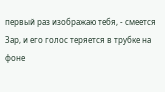первый раз изображаю тебя, - смеется Зар, и его голос теряется в трубке на фоне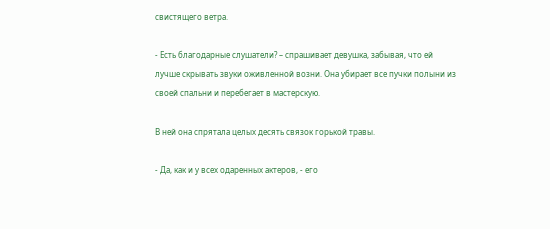свистящего ветра.

- Есть благодарные слушатели? – спрашивает девушка, забывая, что ей лучше скрывать звуки оживленной возни. Она убирает все пучки полыни из своей спальни и перебегает в мастерскую.

В ней она спрятала целых десять связок горькой травы.

- Да, как и у всех одаренных актеров, - его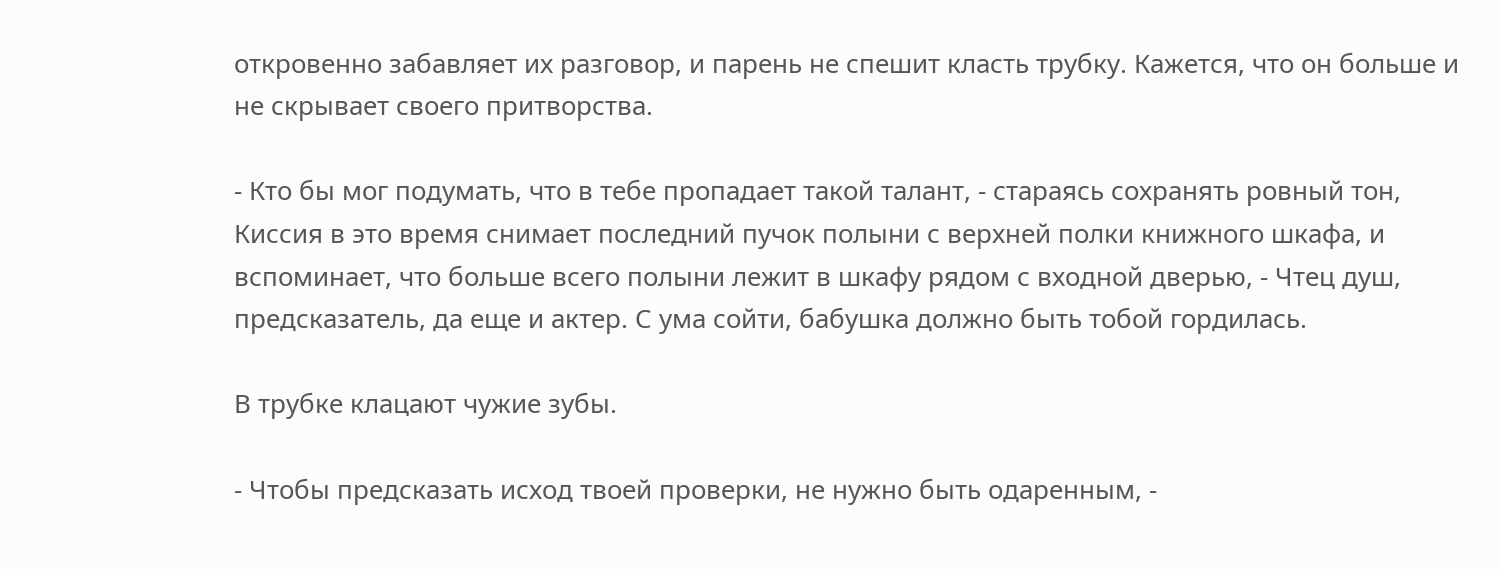откровенно забавляет их разговор, и парень не спешит класть трубку. Кажется, что он больше и не скрывает своего притворства.

- Кто бы мог подумать, что в тебе пропадает такой талант, - стараясь сохранять ровный тон, Киссия в это время снимает последний пучок полыни с верхней полки книжного шкафа, и вспоминает, что больше всего полыни лежит в шкафу рядом с входной дверью, - Чтец душ, предсказатель, да еще и актер. С ума сойти, бабушка должно быть тобой гордилась.

В трубке клацают чужие зубы.

- Чтобы предсказать исход твоей проверки, не нужно быть одаренным, -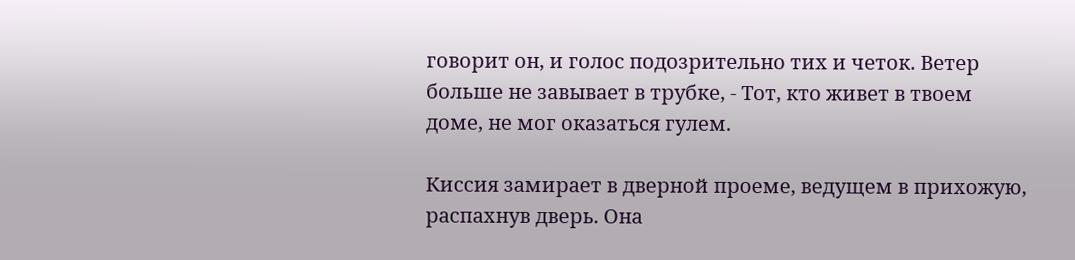говорит он, и голос подозрительно тих и четок. Ветер больше не завывает в трубке, - Тот, кто живет в твоем доме, не мог оказаться гулем.

Киссия замирает в дверной проеме, ведущем в прихожую, распахнув дверь. Она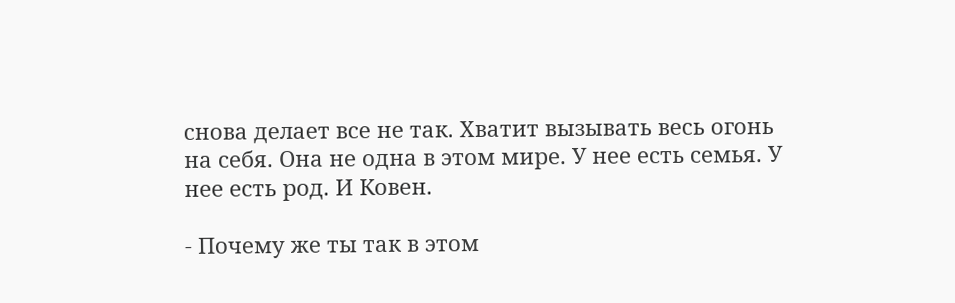снова делает все не так. Хватит вызывать весь огонь на себя. Она не одна в этом мире. У нее есть семья. У нее есть род. И Ковен.

- Почему же ты так в этом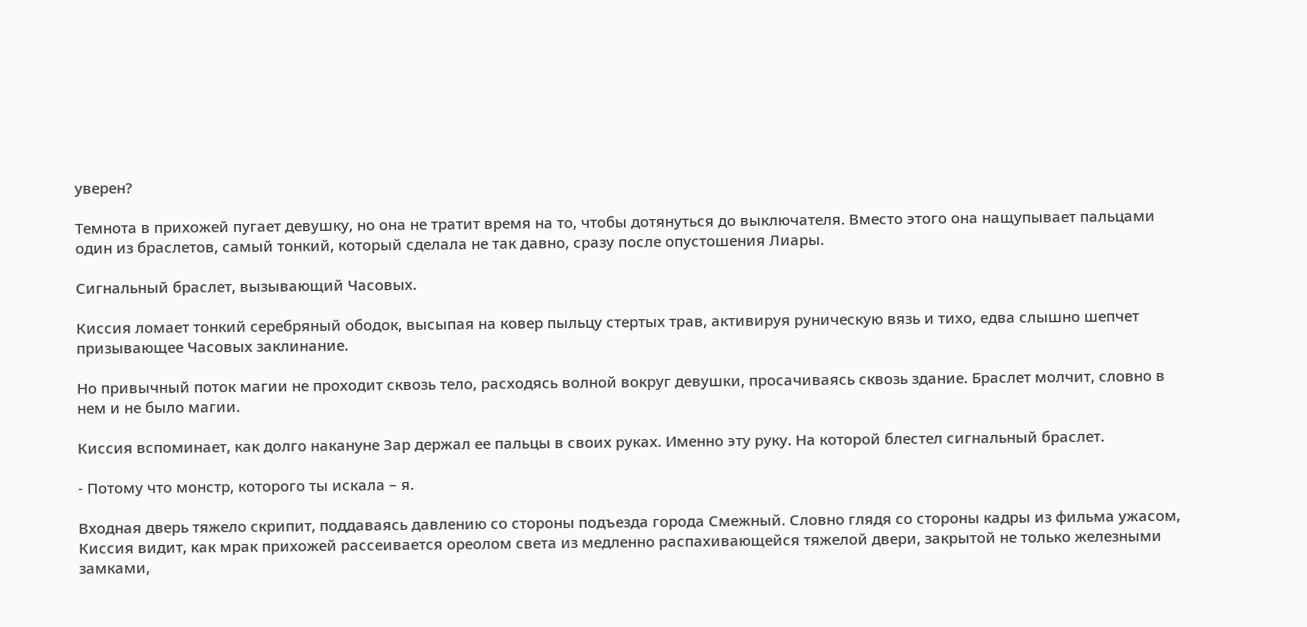уверен?

Темнота в прихожей пугает девушку, но она не тратит время на то, чтобы дотянуться до выключателя. Вместо этого она нащупывает пальцами один из браслетов, самый тонкий, который сделала не так давно, сразу после опустошения Лиары.

Сигнальный браслет, вызывающий Часовых.

Киссия ломает тонкий серебряный ободок, высыпая на ковер пыльцу стертых трав, активируя руническую вязь и тихо, едва слышно шепчет призывающее Часовых заклинание.

Но привычный поток магии не проходит сквозь тело, расходясь волной вокруг девушки, просачиваясь сквозь здание. Браслет молчит, словно в нем и не было магии.

Киссия вспоминает, как долго накануне Зар держал ее пальцы в своих руках. Именно эту руку. На которой блестел сигнальный браслет.

- Потому что монстр, которого ты искала – я.

Входная дверь тяжело скрипит, поддаваясь давлению со стороны подъезда города Смежный. Словно глядя со стороны кадры из фильма ужасом, Киссия видит, как мрак прихожей рассеивается ореолом света из медленно распахивающейся тяжелой двери, закрытой не только железными замками,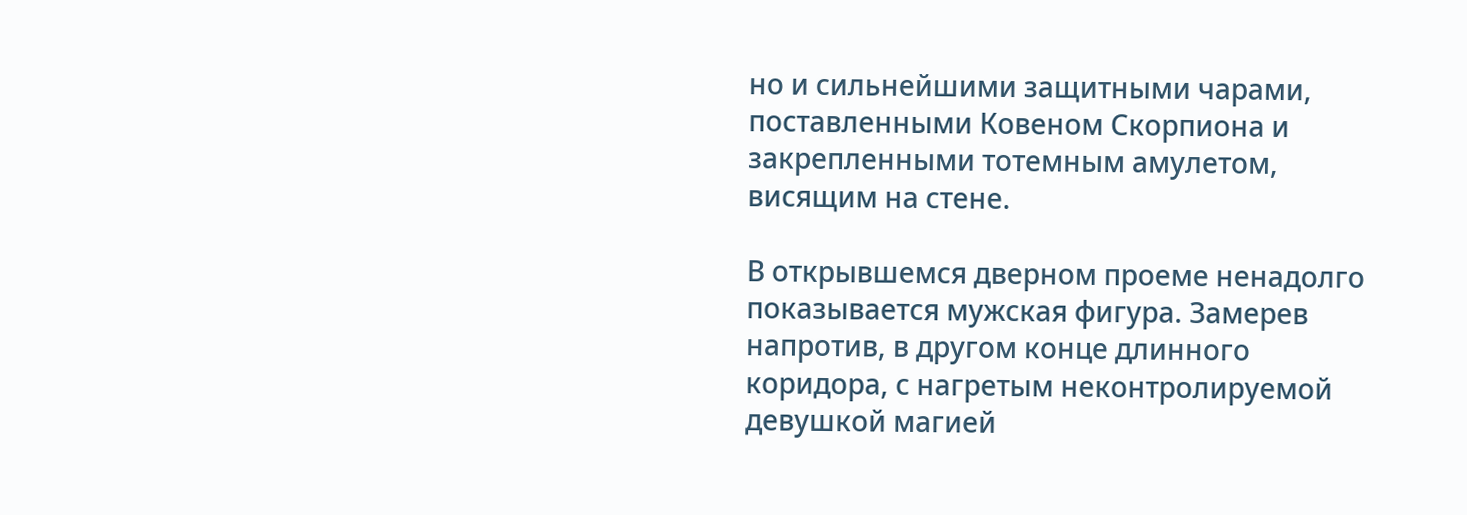но и сильнейшими защитными чарами, поставленными Ковеном Скорпиона и закрепленными тотемным амулетом, висящим на стене.

В открывшемся дверном проеме ненадолго показывается мужская фигура. Замерев напротив, в другом конце длинного коридора, с нагретым неконтролируемой девушкой магией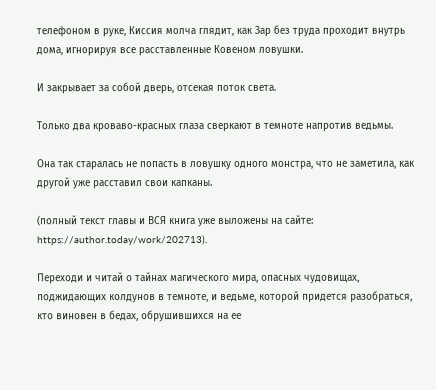телефоном в руке, Киссия молча глядит, как Зар без труда проходит внутрь дома, игнорируя все расставленные Ковеном ловушки.

И закрывает за собой дверь, отсекая поток света.

Только два кроваво-красных глаза сверкают в темноте напротив ведьмы.

Она так старалась не попасть в ловушку одного монстра, что не заметила, как другой уже расставил свои капканы.

(полный текст главы и ВСЯ книга уже выложены на сайте: https://author.today/work/202713).

Переходи и читай о тайнах магического мира, опасных чудовищах, поджидающих колдунов в темноте, и ведьме, которой придется разобраться, кто виновен в бедах, обрушившихся на ее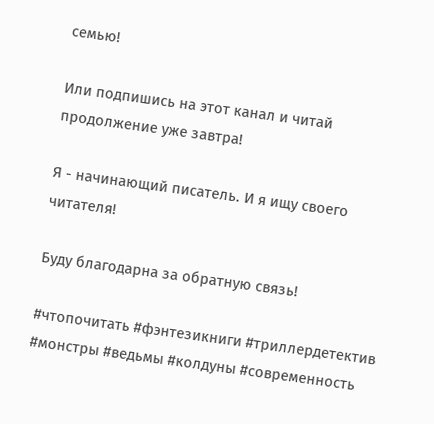семью!

Или подпишись на этот канал и читай продолжение уже завтра!

Я - начинающий писатель. И я ищу своего читателя!

Буду благодарна за обратную связь!

#чтопочитать #фэнтезикниги #триллердетектив #монстры #ведьмы #колдуны #современность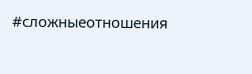#сложныеотношения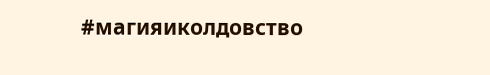#магияиколдовство